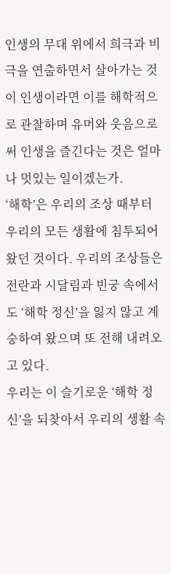인생의 무대 위에서 희극과 비극을 연출하면서 살아가는 것이 인생이라면 이를 해학적으로 관찰하며 유머와 웃음으로써 인생을 즐긴다는 것은 얼마나 멋있는 일이겠는가.
‘해학’은 우리의 조상 때부터 우리의 모든 생활에 침투되어 왔던 것이다. 우리의 조상들은 전란과 시달림과 빈궁 속에서도 ‘해학 정신’을 잃지 않고 계숭하여 왔으며 또 전해 내려오고 있다.
우리는 이 슬기로운 ‘해학 정신’을 되찾아서 우리의 생활 속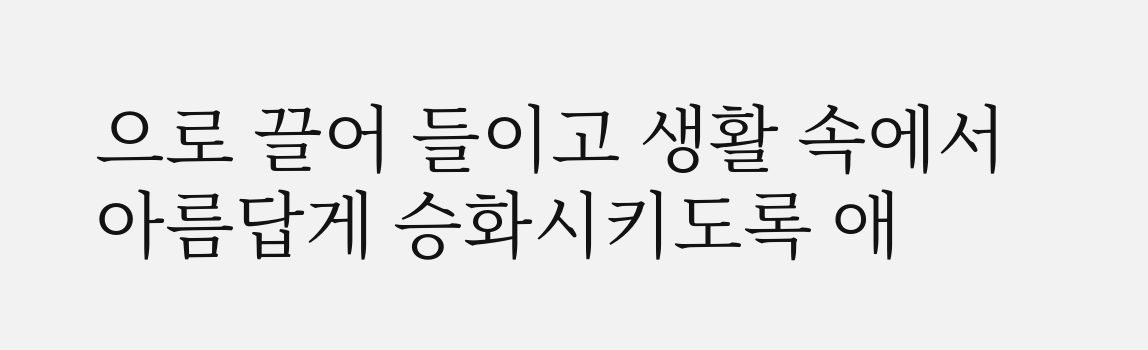으로 끌어 들이고 생활 속에서 아름답게 승화시키도록 애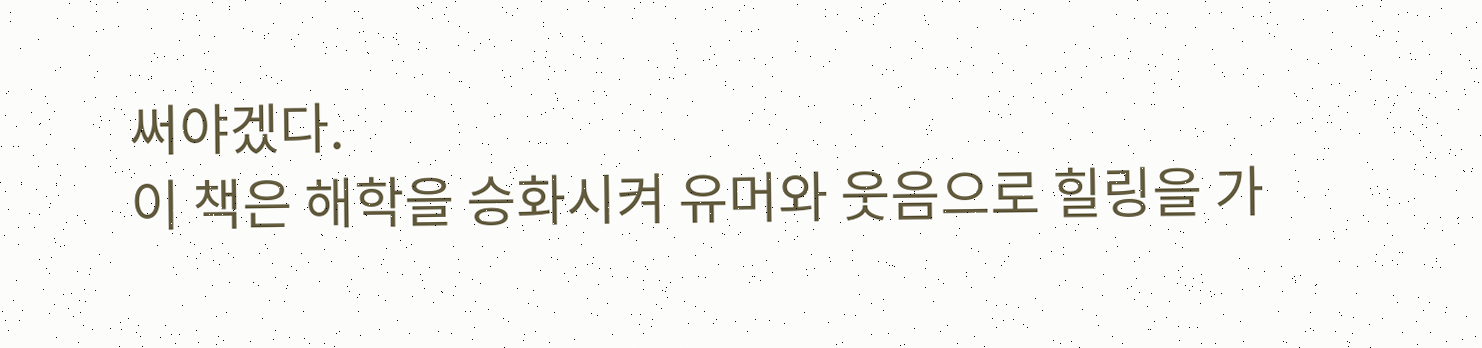써야겠다.
이 책은 해학을 승화시켜 유머와 웃음으로 힐링을 가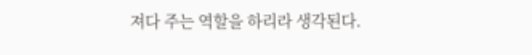져다 주는 역할을 하리라 생각된다.